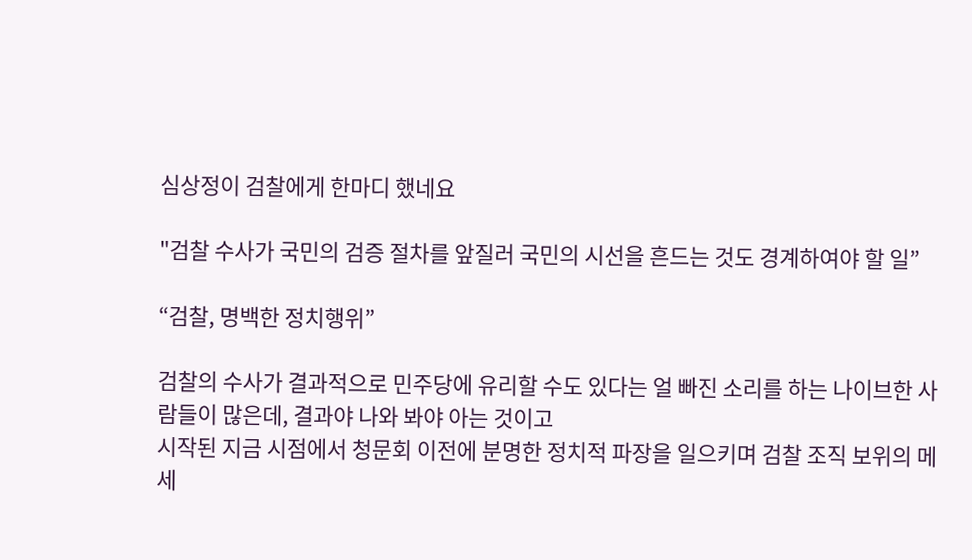심상정이 검찰에게 한마디 했네요

"검찰 수사가 국민의 검증 절차를 앞질러 국민의 시선을 흔드는 것도 경계하여야 할 일”

“검찰, 명백한 정치행위”

검찰의 수사가 결과적으로 민주당에 유리할 수도 있다는 얼 빠진 소리를 하는 나이브한 사람들이 많은데, 결과야 나와 봐야 아는 것이고
시작된 지금 시점에서 청문회 이전에 분명한 정치적 파장을 일으키며 검찰 조직 보위의 메세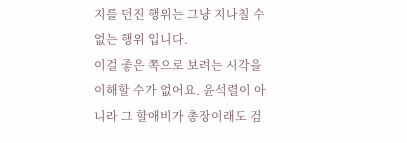지를 던진 행위는 그냥 지나칠 수 없는 행위 입니다.
이걸 좋은 쪽으로 보려는 시각을 이해할 수가 없어요. 윤석렬이 아니라 그 할애비가 총장이래도 검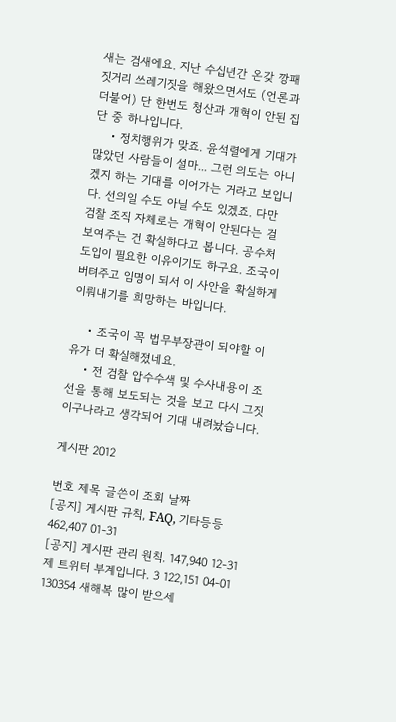새는 검새에요. 지난 수십년간 온갖 깡패짓거리 쓰레기짓을 해왔으면서도 (언론과 더불어) 단 한번도 청산과 개혁이 안된 집단 중 하나입니다.
    • 정치행위가 맞죠. 윤석렬에게 기대가 많았던 사람들이 설마... 그런 의도는 아니겠지 하는 기대를 이어가는 거라고 보입니다. 선의일 수도 아닐 수도 있겠죠. 다만 검찰 조직 자체로는 개혁이 안된다는 걸 보여주는 건 확실하다고 봅니다. 공수처 도입이 필요한 이유이기도 하구요. 조국이 버텨주고 임명이 되서 이 사안을 확실하게 이뤄내기를 희망하는 바입니다.

    • 조국이 꼭 법무부장관이 되야할 이유가 더 확실해졌네요.
    • 전 검찰 압수수색 및 수사내용이 조선을 통해 보도되는 것을 보고 다시 그짓이구나라고 생각되어 기대 내려놨습니다.

게시판 2012

번호 제목 글쓴이 조회 날짜
[공지] 게시판 규칙, FAQ, 기타등등 462,407 01-31
[공지] 게시판 관리 원칙. 147,940 12-31
제 트위터 부계입니다. 3 122,151 04-01
130354 새해복 많이 받으세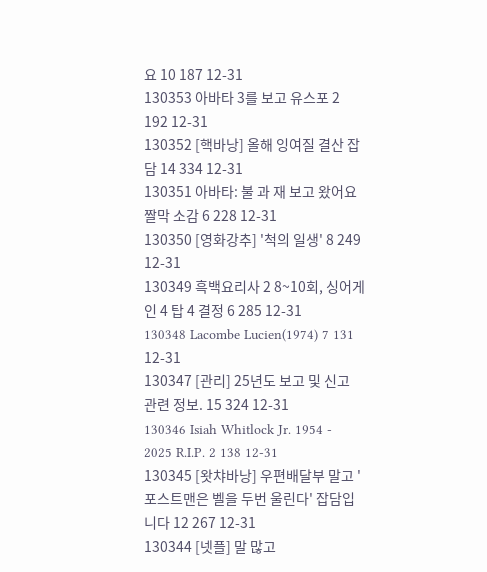요 10 187 12-31
130353 아바타 3를 보고 유스포 2 192 12-31
130352 [핵바낭] 올해 잉여질 결산 잡담 14 334 12-31
130351 아바타: 불 과 재 보고 왔어요 짤막 소감 6 228 12-31
130350 [영화강추] '척의 일생' 8 249 12-31
130349 흑백요리사 2 8~10회, 싱어게인 4 탑 4 결정 6 285 12-31
130348 Lacombe Lucien(1974) 7 131 12-31
130347 [관리] 25년도 보고 및 신고 관련 정보. 15 324 12-31
130346 Isiah Whitlock Jr. 1954 - 2025 R.I.P. 2 138 12-31
130345 [왓챠바낭] 우편배달부 말고 '포스트맨은 벨을 두번 울린다' 잡담입니다 12 267 12-31
130344 [넷플] 말 많고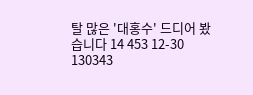탈 많은 '대홍수' 드디어 봤습니다 14 453 12-30
130343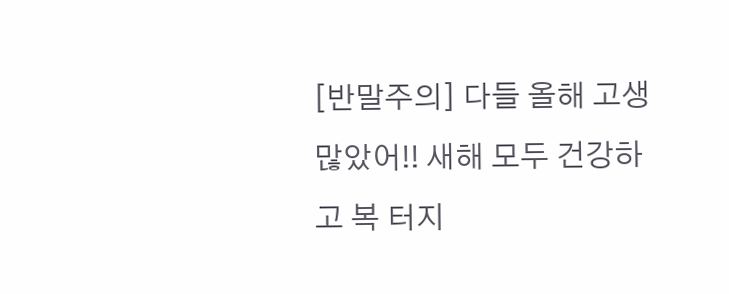[반말주의] 다들 올해 고생 많았어!! 새해 모두 건강하고 복 터지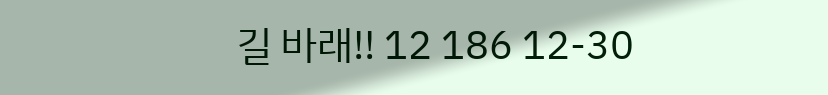길 바래!! 12 186 12-30